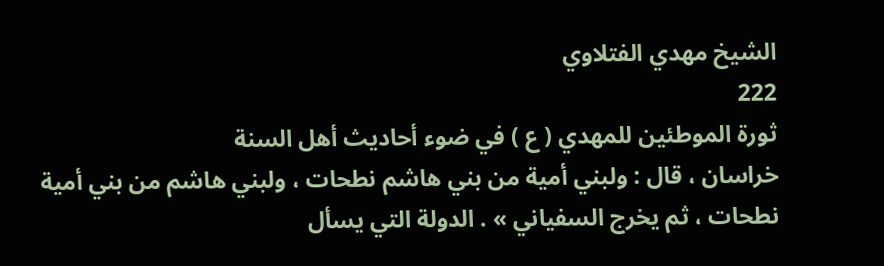الشيخ مهدي الفتلاوي
222
ثورة الموطئين للمهدي ( ع ) في ضوء أحاديث أهل السنة
خراسان ، قال : ولبني أمية من بني هاشم نطحات ، ولبني هاشم من بني أمية نطحات ، ثم يخرج السفياني » . الدولة التي يسأل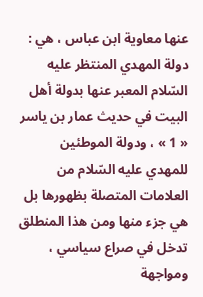عنها معاوية ابن عباس ، هي : دولة المهدي المنتظر عليه السّلام المعبر عنها بدولة أهل البيت في حديث عمار بن ياسر « 1 » ، ودولة الموطئين للمهدي عليه السّلام من العلامات المتصلة بظهورها بل هي جزء منها ومن هذا المنطلق تدخل في صراع سياسي ، ومواجهة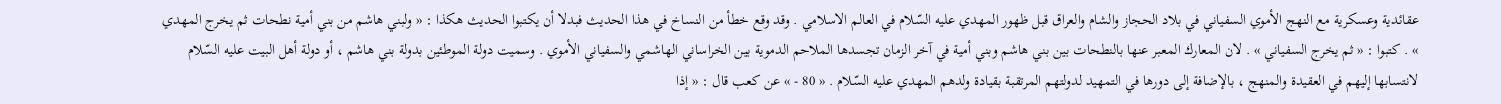عقائدية وعسكرية مع النهج الأموي السفياني في بلاد الحجاز والشام والعراق قبل ظهور المهدي عليه السّلام في العالم الاسلامي . وقد وقع خطأ من النساخ في هذا الحديث فبدلا أن يكتبوا الحديث هكذا : « ولبني هاشم من بني أمية نطحات ثم يخرج المهدي » . كتبوا : « ثم يخرج السفياني » . لان المعارك المعبر عنها بالنطحات بين بني هاشم وبني أمية في آخر الزمان تجسدها الملاحم الدموية بين الخراساني الهاشمي والسفياني الأموي . وسميت دولة الموطئين بدولة بني هاشم ، أو دولة أهل البيت عليه السّلام لانتسابها إليهم في العقيدة والمنهج ، بالإضافة إلى دورها في التمهيد لدولتهم المرتقبة بقيادة ولدهم المهدي عليه السّلام . « 80 - » عن كعب قال : « إذا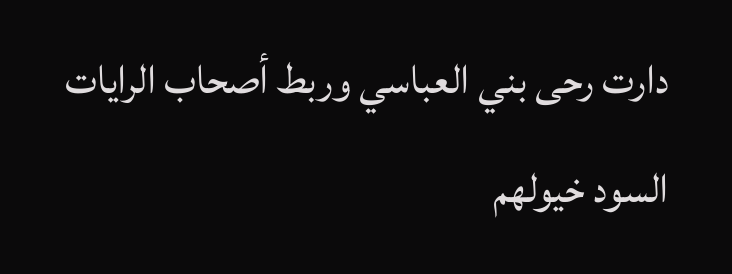دارت رحى بني العباسي وربط أصحاب الرايات السود خيولهم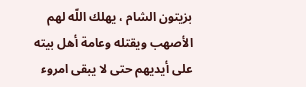بزيتون الشام ، يهلك اللّه لهم الأصهب ويقتله وعامة أهل بيته على أيديهم حتى لا يبقى امروء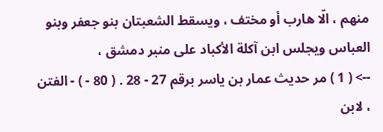منهم ، الّا هارب أو مختف ، ويسقط الشعبتان بنو جعفر وبنو العباس ويجلس ابن آكلة الأكباد على منبر دمشق ،
--> ( 1 ) مر حديث عمار بن ياسر برقم 27 - 28 . ( 80 - ) - الفتن ، لابن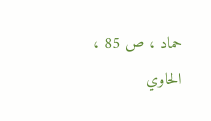حماد ، ص 85 ، الحاوي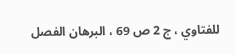للفتاوي ، ج 2 ص 69 ، البرهان الفصل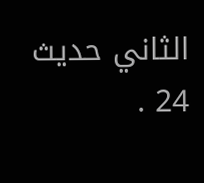الثاني حديث 24 .